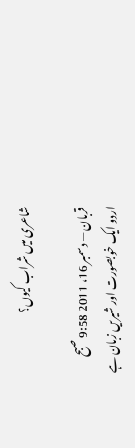شاعری میں شراب کیوں؟

قربان — دسمبر 16، 2011 9:58 صبح
اردو ایک خوبصورت اور شیریں زبان ہے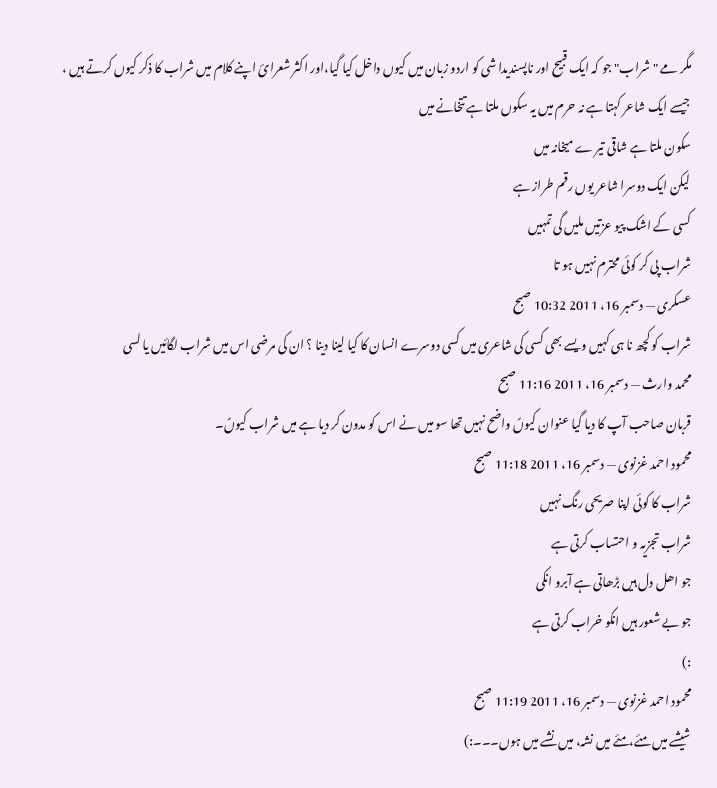مگر مے "شراب" جو کہ ایک قبیح اور ناپسندیدا شی کو اردو زبان میں کیوں داخل کیا گیا،اور اکثر شعرائ اپنے کلام میں شراب کا ذکر کیوں کرتے ہیں ،
جیسے ایک شاعر کہتا ہے نہ حرم میں یہ سکوں ملتا ہے تتخانے میں
سکون ملتا ہے شاقی تیر ے میخانہ میں
لیکن ایک دوسرا شاعر یوں رقم طراز ہے
کسی کے اشک پیو عزتیں ملیں گی تمہیں
شراب پی کر کوئی محترم نہیں ہو تا
عسکری — دسمبر 16، 2011 10:32 صبح
شراب کو کچھ نا ہی کہیں ویسے بھی کسی کی شاعری میں کسی دوسرے انسان کا کیا لینا دینا ؟ ان کی مرضی اس میں شراب لگائیں یا لسی
محمد وارث — دسمبر 16، 2011 11:16 صبح
قربان صاحب آپ کا دیا گیا عنوان کیوںً واضح نہیں تھا سو میں نے اس کو مدون کر دیا ہے میں شراب کیوںً۔
محمود احمد غزنوی — دسمبر 16، 2011 11:18 صبح
شراب کا کوئی اپنا صریحی رنگ نہیں
شراب تجزیہ و احتساب کرتی ہے
جو اھل دل ہیں بڑھاتی ہے آبرو انکی
جو بے شعور ہیں انکو خراب کرتی ہے
:)
محمود احمد غزنوی — دسمبر 16، 2011 11:19 صبح
شیشے میں مئے،مئے میں نشہ، میں نشے میں ہوں۔۔۔:)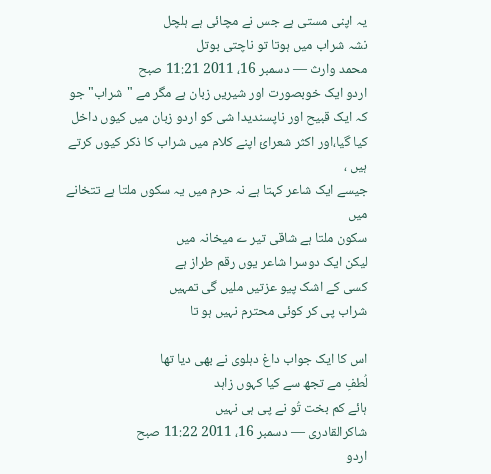یہ اپنی مستی ہے جس نے مچائی ہے ہلچل
نشہ شراب میں ہوتا تو ناچتی بوتل
محمد وارث — دسمبر 16، 2011 11:21 صبح
اردو ایک خوبصورت اور شیریں زبان ہے مگر مے "شراب" جو کہ ایک قبیح اور ناپسندیدا شی کو اردو زبان میں کیوں داخل کیا گیا،اور اکثر شعرائ اپنے کلام میں شراب کا ذکر کیوں کرتے ہیں ،
جیسے ایک شاعر کہتا ہے نہ حرم میں یہ سکوں ملتا ہے تتخانے میں
سکون ملتا ہے شاقی تیر ے میخانہ میں
لیکن ایک دوسرا شاعر یوں رقم طراز ہے
کسی کے اشک پیو عزتیں ملیں گی تمہیں
شراب پی کر کوئی محترم نہیں ہو تا

اس کا ایک جواب داغ دہلوی نے بھی دیا تھا
لُطفِ مے تجھ سے کیا کہوں زاہد
ہائے کم بخت تُو نے پی ہی نہیں
شاکرالقادری — دسمبر 16، 2011 11:22 صبح
اردو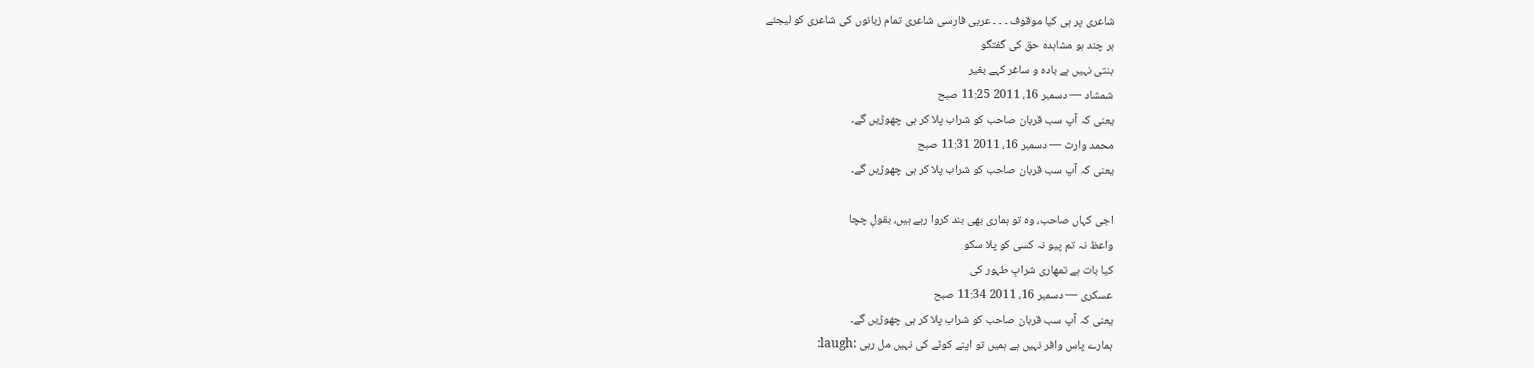شاعری پر ہی کیا موقوف ۔ ۔ ۔ عربی فارسی شاعری تمام زبانوں کی شاعری کو لیجئے
ہر چند ہو مشاہدہ حق کی گفتگو
بنتی نہیں ہے بادہ و ساغر کہے بغیر
شمشاد — دسمبر 16، 2011 11:25 صبح
یعنی کہ آپ سب قربان صاحب کو شراب پلا کر ہی چھوڑیں گے۔
محمد وارث — دسمبر 16، 2011 11:31 صبح
یعنی کہ آپ سب قربان صاحب کو شراب پلا کر ہی چھوڑیں گے۔

اجی کہاں صاحب، وہ تو ہماری بھی بند کروا رہے ہیں، بقولِ چچا
واعظ نہ تم پیو نہ کسی کو پلا سکو
کیا بات ہے تمھاری شرابِ طہور کی
عسکری — دسمبر 16، 2011 11:34 صبح
یعنی کہ آپ سب قربان صاحب کو شراب پلا کر ہی چھوڑیں گے۔
ہمارے پاس وافر نہیں ہے ہمیں تو اپنے کوٹے کی نہیں مل رہی :laugh: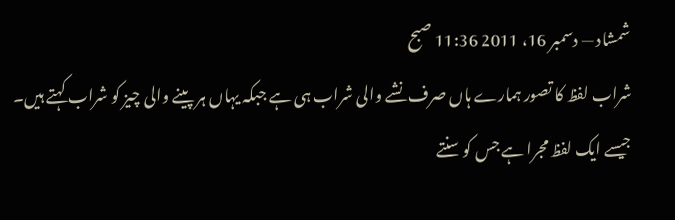شمشاد — دسمبر 16، 2011 11:36 صبح
شراب لفظ کا تصور ہمارے ہاں صرف نشے والی شراب ہی ہے جبکہ یہاں ہر پینے والی چیز کو شراب کہتے ہیں۔ جیسے ایک لفظ مجرا ہے جس کو سنتے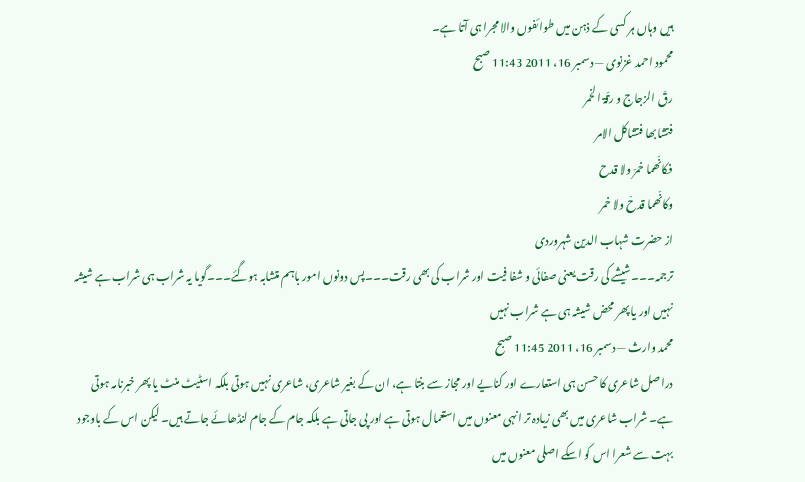ہیں وہاں ہر کسی کے ذہن میں طوائفوں والا مجرا ہی آتا ہے۔
محمود احمد غزنوی — دسمبر 16، 2011 11:43 صبح
رقّ الزجاج و رقّۃ الخمر
فتشابھا فتشاکل الامر
فکانّھما خمرّ ولا قدح
وکانّھما قدحّ ولا خمر
از حضرت شہاب الدین شہروردی
ترجمہ۔۔۔شیشے کی رقت یعنی صفائی و شفا فیت اور شراب کی بھی رقت۔۔۔پس دونوں امور باہم متشابہ ہوگئے۔۔۔گویا یہ شراب ہی شراب ہے شیشہ نہیں اور یا پھر محض شیشہ ہی ہے شراب نہیں
محمد وارث — دسمبر 16، 2011 11:45 صبح
دراصل شاعری کا حسن ہی استعارے اور کنایے اور مجاز سے بنتا ہے، ان کے بغیر شاعری، شاعری نہیں ہوتی بلکہ اسٹیٹ منٹ یا پھر خبرنامہ ہوتی ہے۔ شراب شاعری میں بھی زیادہ تر انہی معنوں میں استعمال ہوتی ہے اور پی جاتی ہے بلکہ جام کے جام لنڈھائے جاتے ہیں۔ لیکن اس کے باوجود بہت سے شعرا اس کو اسکے اصلی معنوں میں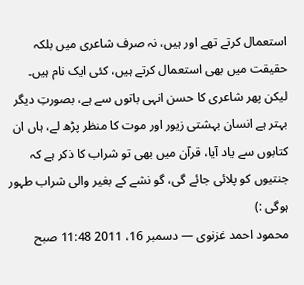استعمال کرتے تھے اور ہیں، نہ صرف شاعری میں بلکہ حقیقت میں بھی استعمال کرتے ہیں، کئی ایک نام ہیں۔
لیکن پھر شاعری کا حسن انہی باتوں سے ہے، بصورتِ دیگر بہتر ہے انسان بہشتی زیور اور موت کا منظر پڑھ لے، ہاں ان کتابوں سے یاد آیا، قرآن میں بھی تو شراب کا ذکر ہے کہ جنتیوں کو پلائی جائے گی، گو نشے کے بغیر والی شراب طہور ہوگی :)
محمود احمد غزنوی — دسمبر 16، 2011 11:48 صبح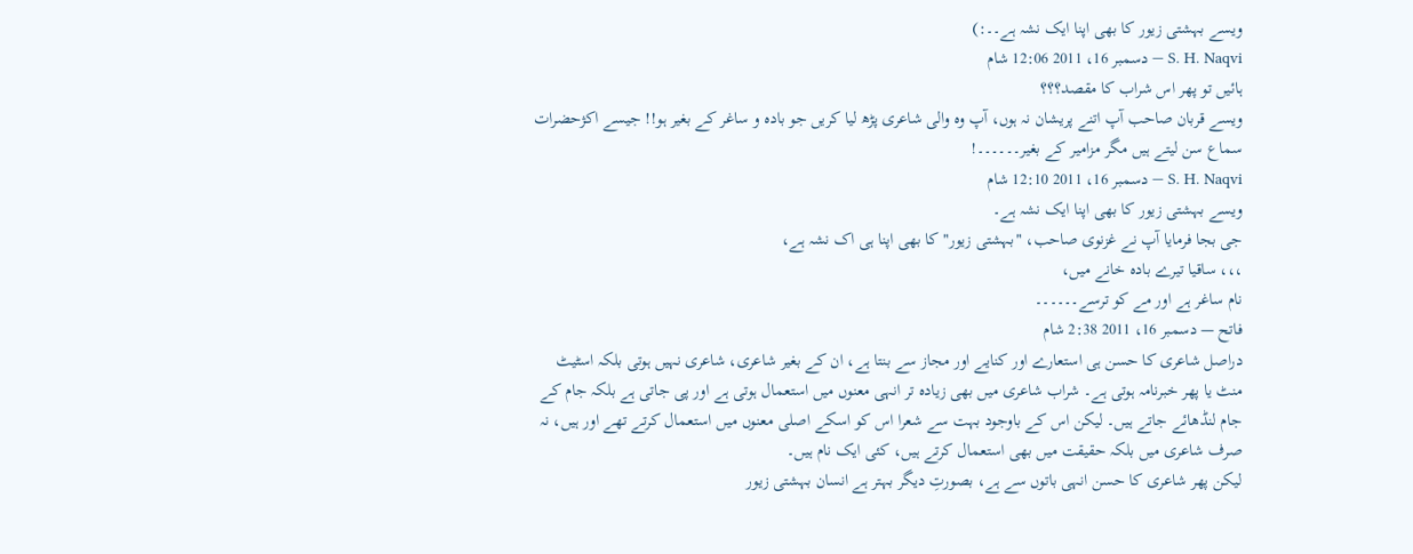ویسے بہشتی زیور کا بھی اپنا ایک نشہ ہے۔۔:)
S. H. Naqvi — دسمبر 16، 2011 12:06 شام
ہائیں تو پھر اس شراب کا مقصد؟؟؟
ویسے قربان صاحب آپ اتنے پریشان نہ ہوں، آپ وہ والی شاعری پڑھ لیا کریں جو بادہ و ساغر کے بغیر ہو!! جیسے اکژحضرات سماع سن لیتے ہیں مگر مزامیر کے بغیر۔۔۔۔۔۔!
S. H. Naqvi — دسمبر 16، 2011 12:10 شام
ویسے بہشتی زیور کا بھی اپنا ایک نشہ ہے۔
جی بجا فرمایا آپ نے غزنوی صاحب، "بہشتی زیور" کا بھی اپنا ہی اک نشہ ہے،
،،، ساقیا تیرے بادہ خانے میں،
نام ساغر ہے اور مے کو ترسے۔۔۔۔۔۔
فاتح — دسمبر 16، 2011 2:38 شام
دراصل شاعری کا حسن ہی استعارے اور کنایے اور مجاز سے بنتا ہے، ان کے بغیر شاعری، شاعری نہیں ہوتی بلکہ اسٹیٹ منٹ یا پھر خبرنامہ ہوتی ہے۔ شراب شاعری میں بھی زیادہ تر انہی معنوں میں استعمال ہوتی ہے اور پی جاتی ہے بلکہ جام کے جام لنڈھائے جاتے ہیں۔ لیکن اس کے باوجود بہت سے شعرا اس کو اسکے اصلی معنوں میں استعمال کرتے تھے اور ہیں، نہ صرف شاعری میں بلکہ حقیقت میں بھی استعمال کرتے ہیں، کئی ایک نام ہیں۔
لیکن پھر شاعری کا حسن انہی باتوں سے ہے، بصورتِ دیگر بہتر ہے انسان بہشتی زیور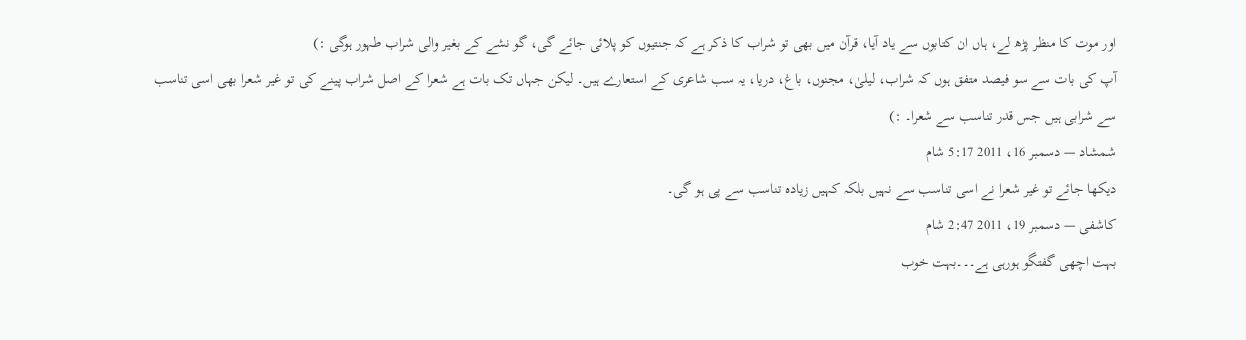اور موت کا منظر پڑھ لے، ہاں ان کتابوں سے یاد آیا، قرآن میں بھی تو شراب کا ذکر ہے کہ جنتیوں کو پلائی جائے گی، گو نشے کے بغیر والی شراب طہور ہوگی :)
آپ کی بات سے سو فیصد متفق ہوں کہ شراب، لیلیٰ، مجنوں، باغ، دریا، یہ سب شاعری کے استعارے ہیں۔ لیکن جہاں تک بات ہے شعرا کے اصل شراب پینے کی تو غیر شعرا بھی اسی تناسب سے شرابی ہیں جس قدر تناسب سے شعرا۔ :)
شمشاد — دسمبر 16، 2011 5:17 شام
دیکھا جائے تو غیر شعرا نے اسی تناسب سے نہیں بلکہ کہیں زیادہ تناسب سے پی ہو گی۔
کاشفی — دسمبر 19، 2011 2:47 شام
بہت اچھی گفتگو ہورہی ہے۔۔۔بہت خوب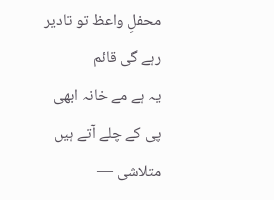محفلِ واعظ تو تادیر رہے گی قائم
یہ ہے مے خانہ ابھی پی کے چلے آتے ہیں
متلاشی —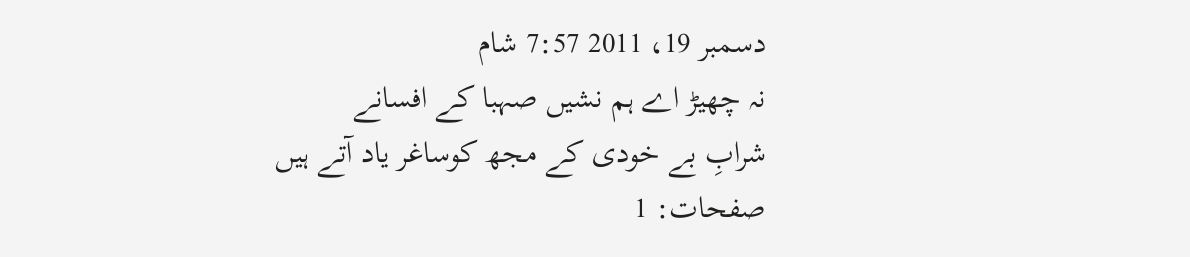دسمبر 19، 2011 7:57 شام
نہ چھیڑ اے ہم نشیں صہبا کے افسانے
شرابِ بے خودی کے مجھ کوساغر یاد آتے ہیں
صفحات: 1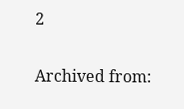2

Archived from: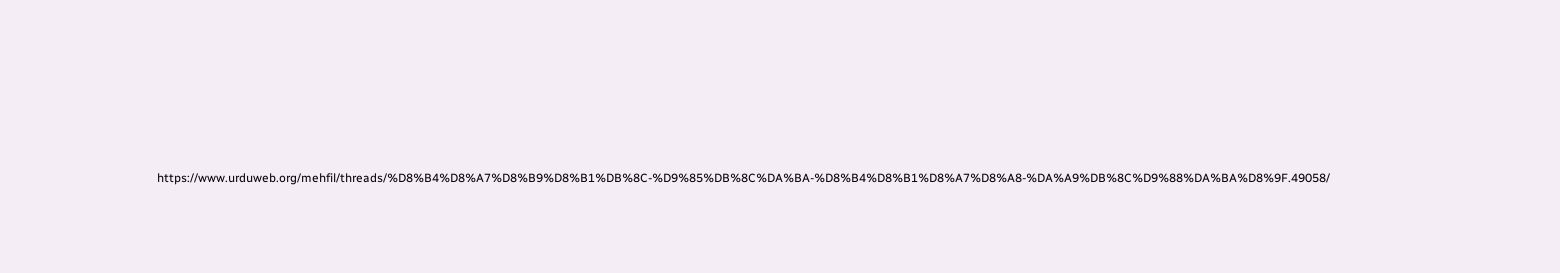https://www.urduweb.org/mehfil/threads/%D8%B4%D8%A7%D8%B9%D8%B1%DB%8C-%D9%85%DB%8C%DA%BA-%D8%B4%D8%B1%D8%A7%D8%A8-%DA%A9%DB%8C%D9%88%DA%BA%D8%9F.49058/